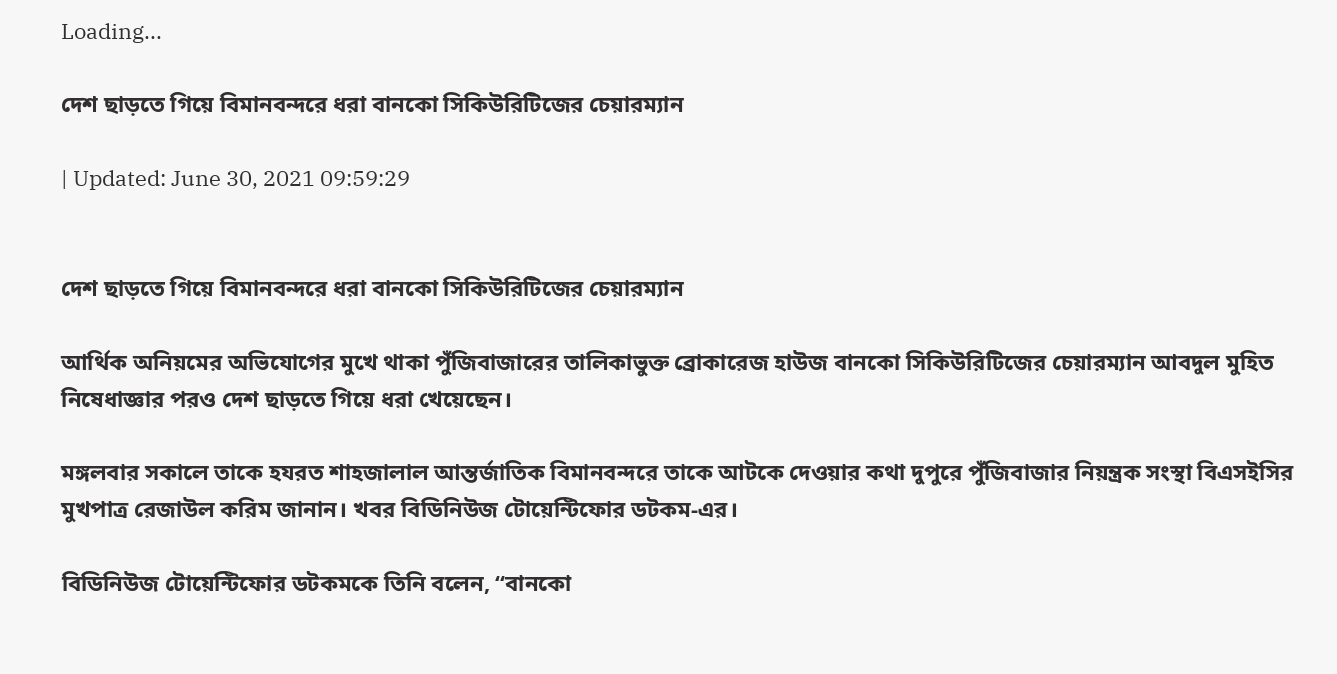Loading...

দেশ ছাড়তে গিয়ে বিমানবন্দরে ধরা বানকো সিকিউরিটিজের চেয়ারম্যান

| Updated: June 30, 2021 09:59:29


দেশ ছাড়তে গিয়ে বিমানবন্দরে ধরা বানকো সিকিউরিটিজের চেয়ারম্যান

আর্থিক অনিয়মের অভিযোগের মুখে থাকা পুঁজিবাজারের তালিকাভুক্ত ব্রোকারেজ হাউজ বানকো সিকিউরিটিজের চেয়ারম্যান আবদুল মুহিত নিষেধাজ্ঞার পরও দেশ ছাড়তে গিয়ে ধরা খেয়েছেন।

মঙ্গলবার সকালে তাকে হযরত শাহজালাল আন্তর্জাতিক বিমানবন্দরে তাকে আটকে দেওয়ার কথা দুপুরে পুঁজিবাজার নিয়ন্ত্রক সংস্থা বিএসইসির মুখপাত্র রেজাউল করিম জানান। খবর বিডিনিউজ টোয়েন্টিফোর ডটকম-এর।

বিডিনিউজ টোয়েন্টিফোর ডটকমকে তিনি বলেন, “বানকো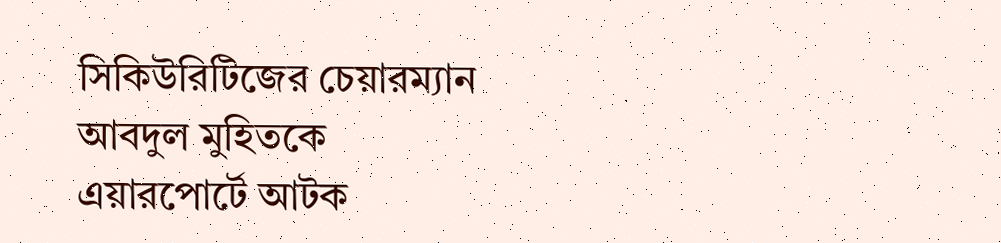সিকিউরিটিজের চেয়ারম্যান আবদুল মুহিতকে এয়ারপোর্টে আটক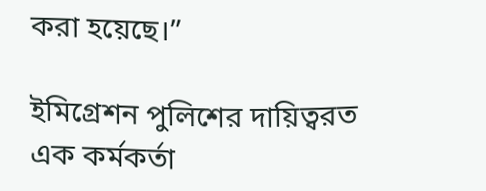করা হয়েছে।”

ইমিগ্রেশন পুলিশের দায়িত্বরত এক কর্মকর্তা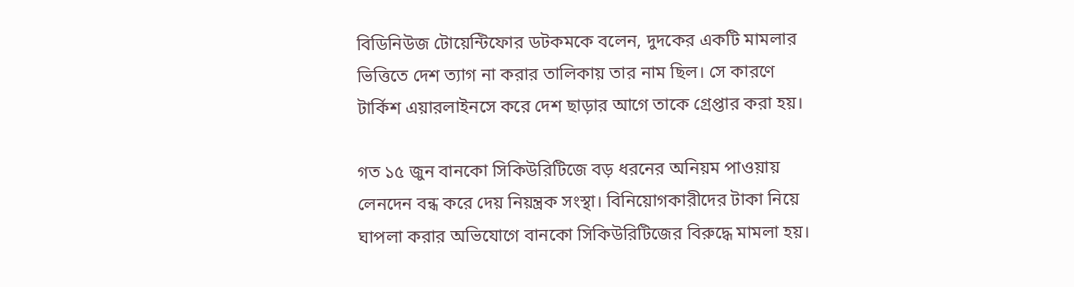বিডিনিউজ টোয়েন্টিফোর ডটকমকে বলেন, দুদকের একটি মামলার ভিত্তিতে দেশ ত্যাগ না করার তালিকায় তার নাম ছিল। সে কারণে টার্কিশ এয়ারলাইনসে করে দেশ ছাড়ার আগে তাকে গ্রেপ্তার করা হয়।

গত ১৫ জুন বানকো সিকিউরিটিজে বড় ধরনের অনিয়ম পাওয়ায় লেনদেন বন্ধ করে দেয় নিয়ন্ত্রক সংস্থা। বিনিয়োগকারীদের টাকা নিয়ে ঘাপলা করার অভিযোগে বানকো সিকিউরিটিজের বিরুদ্ধে মামলা হয়।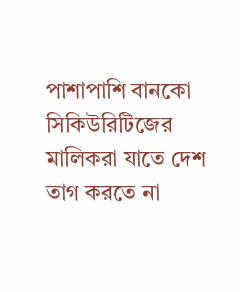পাশাপাশি বানকো সিকিউরিটিজের মালিকরা যাতে দেশ তাগ করতে না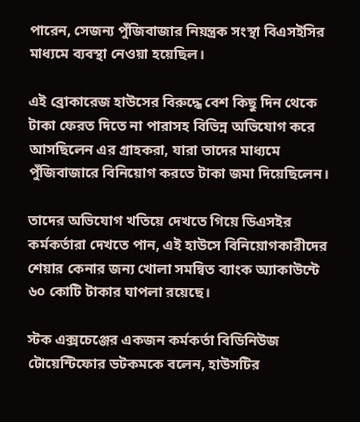পারেন, সেজন্য পুঁজিবাজার নিয়ন্ত্রক সংস্থা বিএসইসির মাধ্যমে ব্যবস্থা নেওয়া হয়েছিল।

এই ব্রোকারেজ হাউসের বিরুদ্ধে বেশ কিছু দিন থেকে টাকা ফেরত দিতে না পারাসহ বিভিন্ন অভিযোগ করে আসছিলেন এর গ্রাহকরা, যারা তাদের মাধ্যমে পুঁজিবাজারে বিনিয়োগ করতে টাকা জমা দিয়েছিলেন।

তাদের অভিযোগ খতিয়ে দেখতে গিয়ে ডিএসইর কর্মকর্তারা দেখতে পান, এই হাউসে বিনিয়োগকারীদের শেয়ার কেনার জন্য খোলা সমন্বিত ব্যাংক অ্যাকাউন্টে ৬০ কোটি টাকার ঘাপলা রয়েছে।

স্টক এক্সচেঞ্জের একজন কর্মকর্তা বিডিনিউজ টোয়েন্টিফোর ডটকমকে বলেন, হাউসটির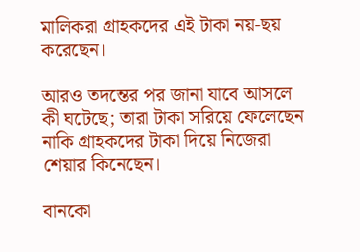মালিকরা গ্রাহকদের এই টাকা নয়-ছয় করেছেন।

আরও তদন্তের পর জানা যাবে আসলে কী ঘটেছে; তারা টাকা সরিয়ে ফেলেছেন নাকি গ্রাহকদের টাকা দিয়ে নিজেরা শেয়ার কিনেছেন।

বানকো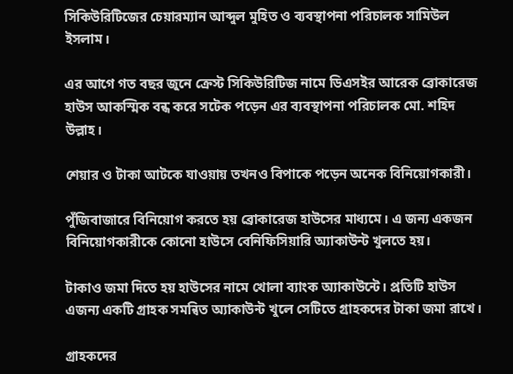সিকিউরিটিজের চেয়ারম্যান আব্দুল মুহিত ও ব্যবস্থাপনা পরিচালক সামিউল ইসলাম।

এর আগে গত বছর জুনে ক্রেস্ট সিকিউরিটিজ নামে ডিএসইর আরেক ব্রোকারেজ হাউস আকস্মিক বন্ধ করে সটেক পড়েন এর ব্যবস্থাপনা পরিচালক মো. শহিদ উল্লাহ।

শেয়ার ও টাকা আটকে যাওয়ায় তখনও বিপাকে পড়েন অনেক বিনিয়োগকারী।

পুঁজিবাজারে বিনিয়োগ করতে হয় ব্রোকারেজ হাউসের মাধ্যমে। এ জন্য একজন বিনিয়োগকারীকে কোনো হাউসে বেনিফিসিয়ারি অ্যাকাউন্ট খুলতে হয়।

টাকাও জমা দিতে হয় হাউসের নামে খোলা ব্যাংক অ্যাকাউন্টে। প্রতিটি হাউস এজন্য একটি গ্রাহক সমন্বিত অ্যাকাউন্ট খুলে সেটিতে গ্রাহকদের টাকা জমা রাখে।

গ্রাহকদের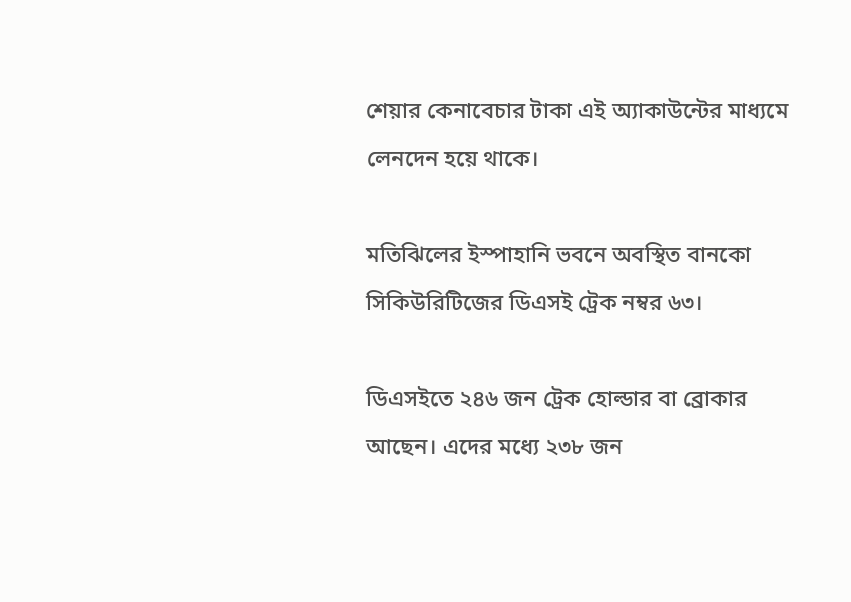শেয়ার কেনাবেচার টাকা এই অ্যাকাউন্টের মাধ্যমে লেনদেন হয়ে থাকে।

মতিঝিলের ইস্পাহানি ভবনে অবস্থিত বানকো সিকিউরিটিজের ডিএসই ট্রেক নম্বর ৬৩।

ডিএসইতে ২৪৬ জন ট্রেক হোল্ডার বা ব্রোকার আছেন। এদের মধ্যে ২৩৮ জন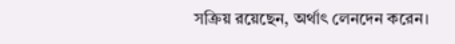সক্রিয় রয়েছেন, অর্থাৎ লেনদেন করেন।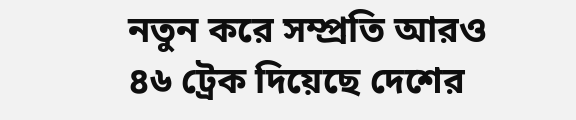নতুন করে সম্প্রতি আরও ৪৬ ট্রেক দিয়েছে দেশের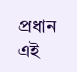প্রধান এই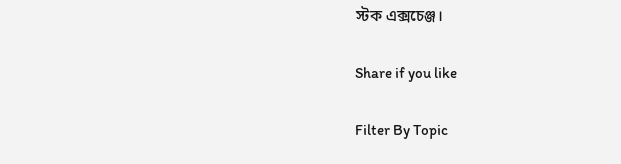স্টক এক্সচেঞ্জ।

Share if you like

Filter By Topic